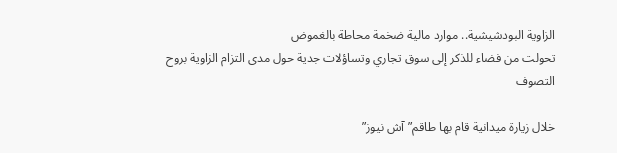الزاوية البودشيشية.. موارد مالية ضخمة محاطة بالغموض
تحولت من فضاء للذكر إلى سوق تجاري وتساؤلات جدية حول مدى التزام الزاوية بروح التصوف

خلال زيارة ميدانية قام بها طاقم”آش نيوز”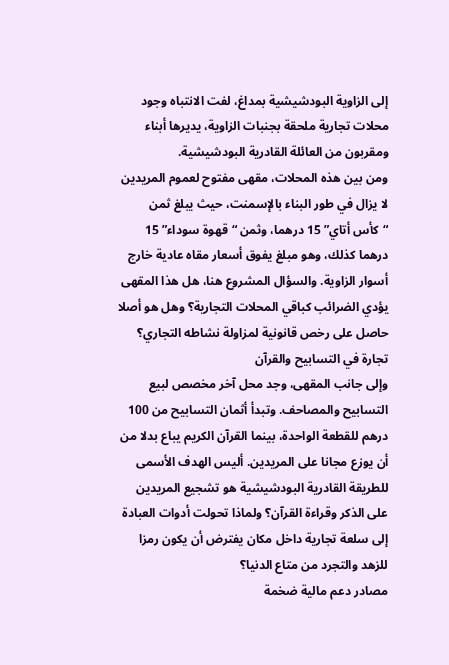إلى الزاوية البودشيشية بمداغ، لفت الانتباه وجود محلات تجارية ملحقة بجنبات الزاوية، يديرها أبناء ومقربون من العائلة القادرية البودشيشية.
ومن بين هذه المحلات، مقهى مفتوح لعموم المريدين لا يزال في طور البناء بالإسمنت، حيث يبلغ ثمن “كأس أتاي” 15 درهما، وثمن “قهوة سوداء” 15 درهما كذلك، وهو مبلغ يفوق أسعار مقاه عادية خارج أسوار الزاوية. والسؤال المشروع هنا، هل هذا المقهى يؤدي الضرائب كباقي المحلات التجارية؟ وهل هو أصلا حاصل على رخص قانونية لمزاولة نشاطه التجاري؟
تجارة في التسابيح والقرآن
وإلى جانب المقهى، وجد محل آخر مخصص لبيع التسابيح والمصاحف. وتبدأ أثمان التسابيح من 100 درهم للقطعة الواحدة، بينما القرآن الكريم يباع بدلا من أن يوزع مجانا على المريدين. أليس الهدف الأسمى للطريقة القادرية البودشيشية هو تشجيع المريدين على الذكر وقراءة القرآن؟ ولماذا تحولت أدوات العبادة إلى سلعة تجارية داخل مكان يفترض أن يكون رمزا للزهد والتجرد من متاع الدنيا؟
مصادر دعم مالية ضخمة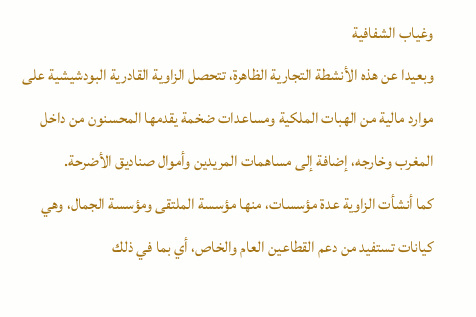وغياب الشفافية
وبعيدا عن هذه الأنشطة التجارية الظاهرة، تتحصل الزاوية القادرية البودشيشية على موارد مالية من الهبات الملكية ومساعدات ضخمة يقدمها المحسنون من داخل المغرب وخارجه، إضافة إلى مساهمات المريدين وأموال صناديق الأضرحة.
كما أنشأت الزاوية عدة مؤسسات، منها مؤسسة الملتقى ومؤسسة الجمال، وهي كيانات تستفيد من دعم القطاعين العام والخاص، أي بما في ذلك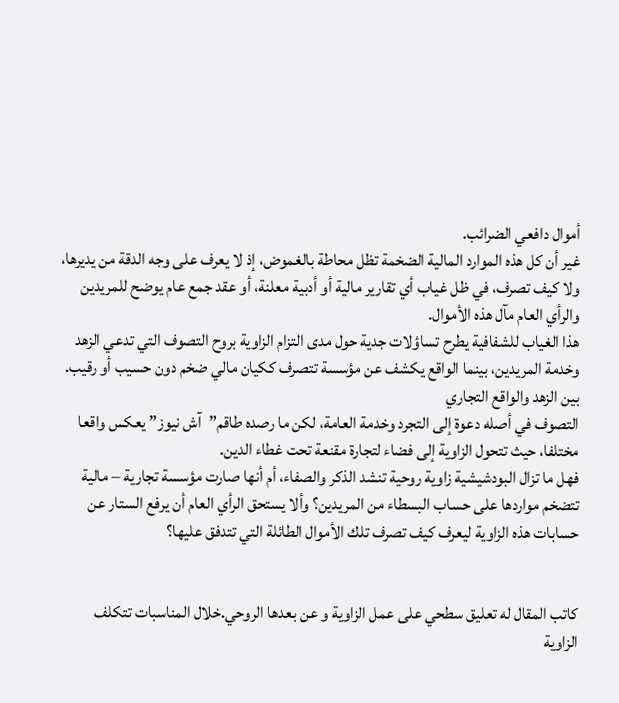أموال دافعي الضرائب.
غير أن كل هذه الموارد المالية الضخمة تظل محاطة بالغموض، إذ لا يعرف على وجه الدقة من يديرها، ولا كيف تصرف، في ظل غياب أي تقارير مالية أو أدبية معلنة، أو عقد جمع عام يوضح للمريدين والرأي العام مآل هذه الأموال.
هذا الغياب للشفافية يطرح تساؤلات جدية حول مدى التزام الزاوية بروح التصوف التي تدعي الزهد وخدمة المريدين، بينما الواقع يكشف عن مؤسسة تتصرف ككيان مالي ضخم دون حسيب أو رقيب.
بين الزهد والواقع التجاري
التصوف في أصله دعوة إلى التجرد وخدمة العامة، لكن ما رصده طاقم”آش نيوز” يعكس واقعا مختلفا، حيث تتحول الزاوية إلى فضاء لتجارة مقنعة تحت غطاء الدين.
فهل ما تزال البودشيشية زاوية روحية تنشد الذكر والصفاء، أم أنها صارت مؤسسة تجارية – مالية تتضخم مواردها على حساب البسطاء من المريدين؟ وألا يستحق الرأي العام أن يرفع الستار عن حسابات هذه الزاوية ليعرف كيف تصرف تلك الأموال الطائلة التي تتدفق عليها؟


كاتب المقال له تعليق سطحي على عمل الزاوية و عن بعدها الروحي.خلال المناسبات تتكلف الزاوية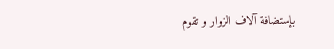بإستضافة آلاف الزوار و تقوم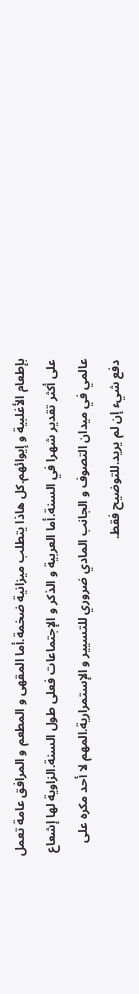بإطعام الأغلبية و إيوائهم.كل هاذا يتطلب ميزانية ضخمة.أما المقهى و المطعم و المرافق عامة تعمل على أكثر تقدير شهرا في السنة.أما العربية و الذكر و الإجتماعات فعلى طول السنة.الزاوية لها إشعاع عالمي في ميدان التصوف و الجانب المادي ضروري للتسيير و الإستمرارية.المهم لا أحد مكره على دفع شيء إن لم يريد.للتوضيح فقط.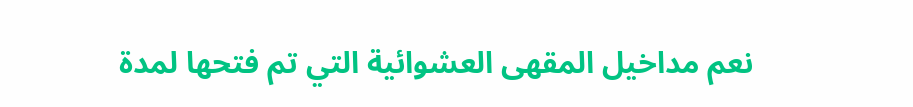نعم مداخيل المقهى العشوائية التي تم فتحها لمدة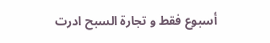أسبوع فقط و تجارة السبح ادرت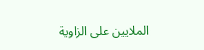الملايين على الزاوية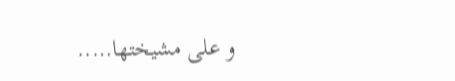و على مشيختها…..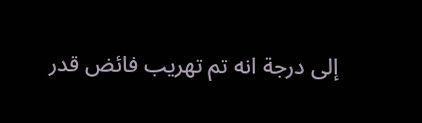إلى درجة انه تم تهريب فائض قدر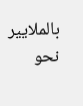بالملايير نحو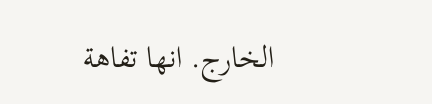الخارج. انها تفاهة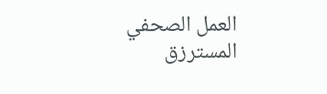العمل الصحفي المسترزق